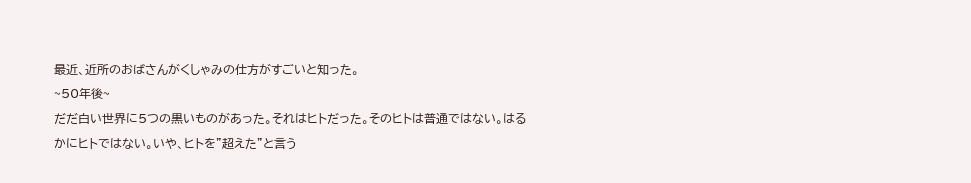最近、近所のおばさんがくしゃみの仕方がすごいと知った。
~50年後~
だだ白い世界に5つの黒いものがあった。それはヒトだった。そのヒトは普通ではない。はるかにヒトではない。いや、ヒトを”超えた”と言う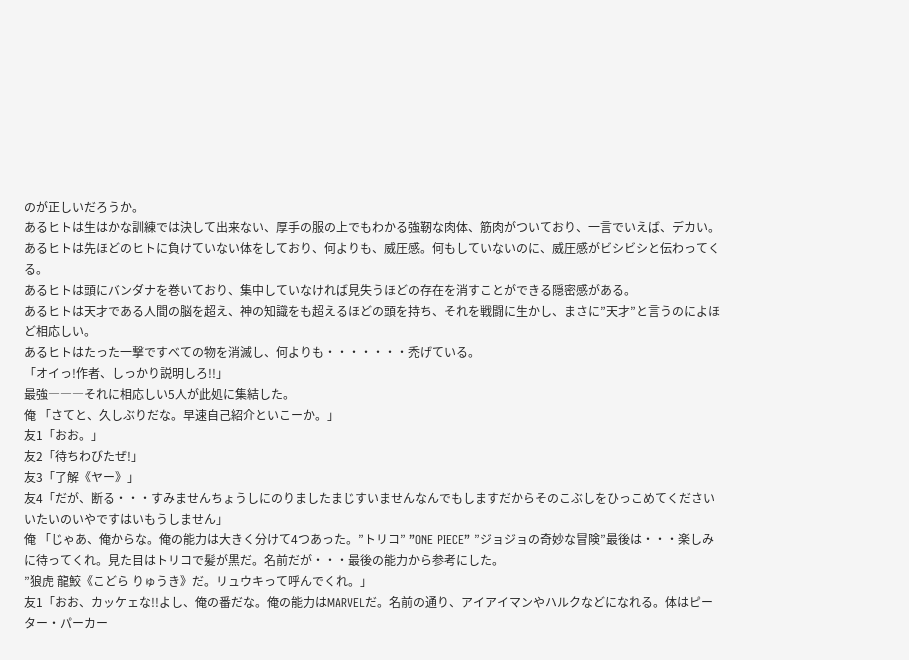のが正しいだろうか。
あるヒトは生はかな訓練では決して出来ない、厚手の服の上でもわかる強靭な肉体、筋肉がついており、一言でいえば、デカい。
あるヒトは先ほどのヒトに負けていない体をしており、何よりも、威圧感。何もしていないのに、威圧感がビシビシと伝わってくる。
あるヒトは頭にバンダナを巻いており、集中していなければ見失うほどの存在を消すことができる隠密感がある。
あるヒトは天才である人間の脳を超え、神の知識をも超えるほどの頭を持ち、それを戦闘に生かし、まさに”天才”と言うのによほど相応しい。
あるヒトはたった一撃ですべての物を消滅し、何よりも・・・・・・・禿げている。
「オイっ!作者、しっかり説明しろ!!」
最強―――それに相応しい5人が此処に集結した。
俺 「さてと、久しぶりだな。早速自己紹介といこーか。」
友1「おお。」
友2「待ちわびたぜ!」
友3「了解《ヤー》」
友4「だが、断る・・・すみませんちょうしにのりましたまじすいませんなんでもしますだからそのこぶしをひっこめてくださいいたいのいやですはいもうしません」
俺 「じゃあ、俺からな。俺の能力は大きく分けて4つあった。”トリコ” ”ONE PIECE” ”ジョジョの奇妙な冒険”最後は・・・楽しみに待ってくれ。見た目はトリコで髪が黒だ。名前だが・・・最後の能力から参考にした。
”狼虎 龍鮫《こどら りゅうき》だ。リュウキって呼んでくれ。」
友1「おお、カッケェな!!よし、俺の番だな。俺の能力はMARVELだ。名前の通り、アイアイマンやハルクなどになれる。体はピーター・パーカー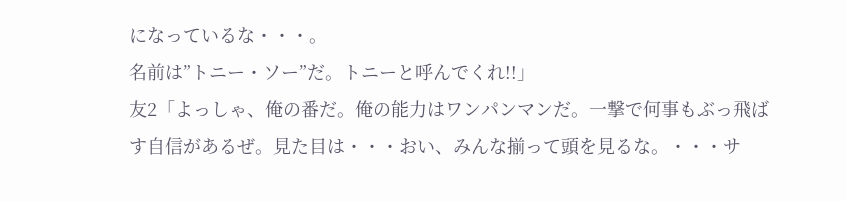になっているな・・・。
名前は”トニー・ソー”だ。トニーと呼んでくれ!!」
友2「よっしゃ、俺の番だ。俺の能力はワンパンマンだ。一撃で何事もぶっ飛ばす自信があるぜ。見た目は・・・おい、みんな揃って頭を見るな。・・・サ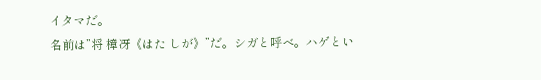イタマだ。
名前は”将 樟冴《はた しが》”だ。シガと呼べ。ハゲとい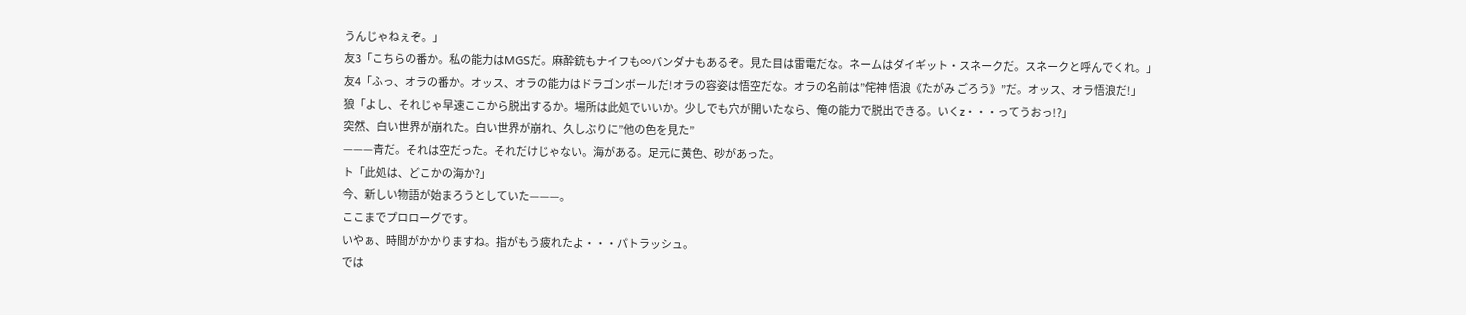うんじゃねぇぞ。」
友3「こちらの番か。私の能力はMGSだ。麻酔銃もナイフも∞バンダナもあるぞ。見た目は雷電だな。ネームはダイギット・スネークだ。スネークと呼んでくれ。」
友4「ふっ、オラの番か。オッス、オラの能力はドラゴンボールだ!オラの容姿は悟空だな。オラの名前は”侘神 悟浪《たがみ ごろう》”だ。オッス、オラ悟浪だ!」
狼「よし、それじゃ早速ここから脱出するか。場所は此処でいいか。少しでも穴が開いたなら、俺の能力で脱出できる。いくz・・・ってうおっ!?」
突然、白い世界が崩れた。白い世界が崩れ、久しぶりに”他の色を見た”
———青だ。それは空だった。それだけじゃない。海がある。足元に黄色、砂があった。
ト「此処は、どこかの海か?」
今、新しい物語が始まろうとしていた———。
ここまでプロローグです。
いやぁ、時間がかかりますね。指がもう疲れたよ・・・パトラッシュ。
では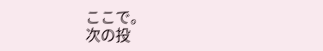ここで。
次の投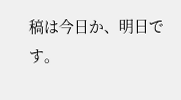稿は今日か、明日です。